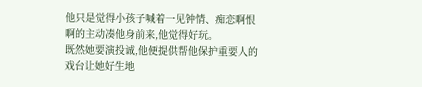他只是觉得小孩子喊着一见钟情、痴恋啊恨啊的主动凑他身前来,他觉得好玩。
既然她要演投诚,他便提供帮他保护重要人的戏台让她好生地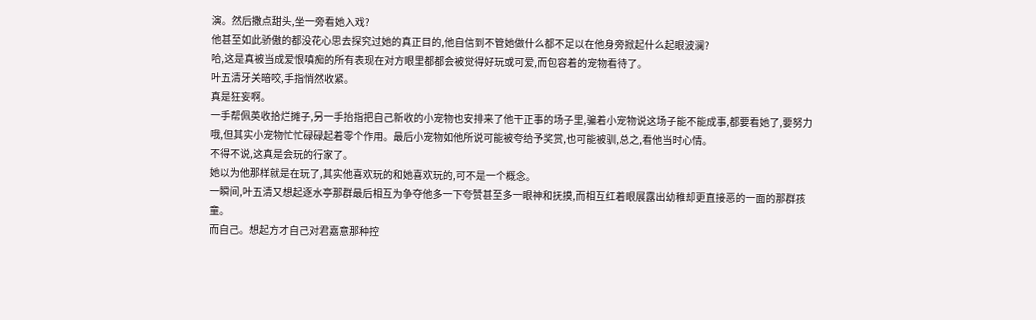演。然后撒点甜头,坐一旁看她入戏?
他甚至如此骄傲的都没花心思去探究过她的真正目的,他自信到不管她做什么都不足以在他身旁掀起什么起眼波澜?
哈,这是真被当成爱恨嗔痴的所有表现在对方眼里都都会被觉得好玩或可爱,而包容着的宠物看待了。
叶五清牙关暗咬,手指悄然收紧。
真是狂妄啊。
一手帮佩英收拾烂摊子,另一手抬指把自己新收的小宠物也安排来了他干正事的场子里,骗着小宠物说这场子能不能成事,都要看她了,要努力哦,但其实小宠物忙忙碌碌起着零个作用。最后小宠物如他所说可能被夸给予奖赏,也可能被驯,总之,看他当时心情。
不得不说,这真是会玩的行家了。
她以为他那样就是在玩了,其实他喜欢玩的和她喜欢玩的,可不是一个概念。
一瞬间,叶五清又想起逐水亭那群最后相互为争夺他多一下夸赞甚至多一眼神和抚摸,而相互红着眼展露出幼稚却更直接恶的一面的那群孩童。
而自己。想起方才自己对君嘉意那种控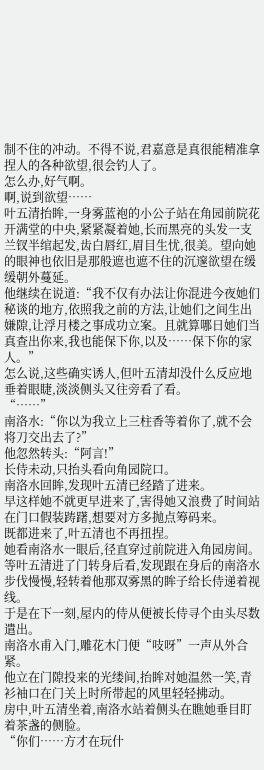制不住的冲动。不得不说,君嘉意是真很能精准拿捏人的各种欲望,很会钓人了。
怎么办,好气啊。
啊,说到欲望……
叶五清抬眸,一身雾蓝袍的小公子站在角园前院花开满堂的中央,紧紧凝着她,长而黑亮的头发一支兰钗半绾起发,齿白唇红,眉目生忧,很美。望向她的眼神也依旧是那般遮也遮不住的沉邃欲望在缓缓朝外蔓延。
他继续在说道:“我不仅有办法让你混进今夜她们秘谈的地方,依照我之前的方法,让她们之间生出嫌隙,让浮月楼之事成功立案。且就算哪日她们当真查出你来,我也能保下你,以及……保下你的家人。”
怎么说,这些确实诱人,但叶五清却没什么反应地垂着眼睫,淡淡侧头又往旁看了看。
“……”
南洛水:“你以为我立上三柱香等着你了,就不会将刀交出去了?”
他忽然转头:“阿言!”
长侍未动,只抬头看向角园院口。
南洛水回眸,发现叶五清已经踏了进来。
早这样她不就更早进来了,害得她又浪费了时间站在门口假装踌躇,想要对方多抛点筹码来。
既都进来了,叶五清也不再扭捏。
她看南洛水一眼后,径直穿过前院进入角园房间。
等叶五清进了门转身后看,发现跟在身后的南洛水步伐慢慢,轻转着他那双雾黑的眸子给长侍递着视线。
于是在下一刻,屋内的侍从便被长侍寻个由头尽数遣出。
南洛水甫入门,雕花木门便“吱呀”一声从外合紧。
他立在门隙投来的光缕间,抬眸对她温然一笑,青衫袖口在门关上时所带起的风里轻轻拂动。
房中,叶五清坐着,南洛水站着侧头在瞧她垂目盯着茶盏的侧脸。
“你们……方才在玩什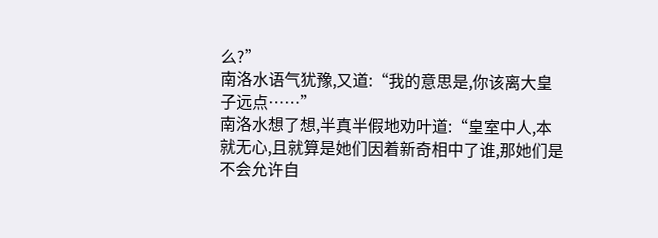么?”
南洛水语气犹豫,又道:“我的意思是,你该离大皇子远点……”
南洛水想了想,半真半假地劝叶道:“皇室中人,本就无心,且就算是她们因着新奇相中了谁,那她们是不会允许自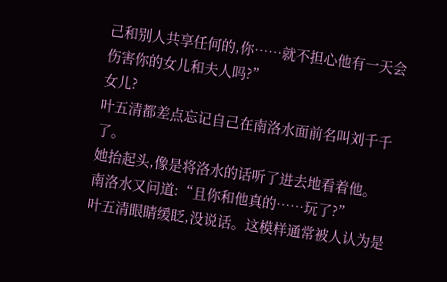己和别人共享任何的,你……就不担心他有一天会伤害你的女儿和夫人吗?”
女儿?
叶五清都差点忘记自己在南洛水面前名叫刘千千了。
她抬起头,像是将洛水的话听了进去地看着他。
南洛水又问道:“且你和他真的……玩了?”
叶五清眼睛缓眨,没说话。这模样通常被人认为是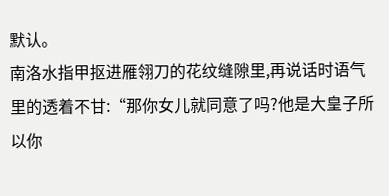默认。
南洛水指甲抠进雁翎刀的花纹缝隙里,再说话时语气里的透着不甘:“那你女儿就同意了吗?他是大皇子所以你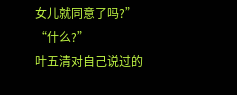女儿就同意了吗?”
“什么?”
叶五清对自己说过的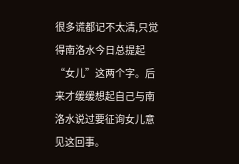很多谎都记不太清,只觉得南洛水今日总提起“女儿”这两个字。后来才缓缓想起自己与南洛水说过要征询女儿意见这回事。